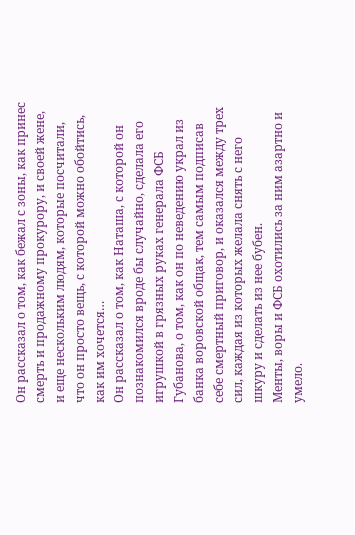Он рассказал о том, как бежал с зоны, как принес смерть и продажному прокурору, и своей жене, и еще нескольким людям, которые посчитали, что он просто вещь, с которой можно обойтись, как им хочется…
Он рассказал о том, как Наташа, с которой он познакомился вроде бы случайно, сделала его игрушкой в грязных руках генерала ФСБ Губанова, о том, как он по неведению украл из банка воровской общак, тем самым подписав себе смертный приговор, и оказался между трех сил, каждая из которых желала снять с него шкуру и сделать из нее бубен.
Менты, воры и ФСБ охотились за ним азартно и умело.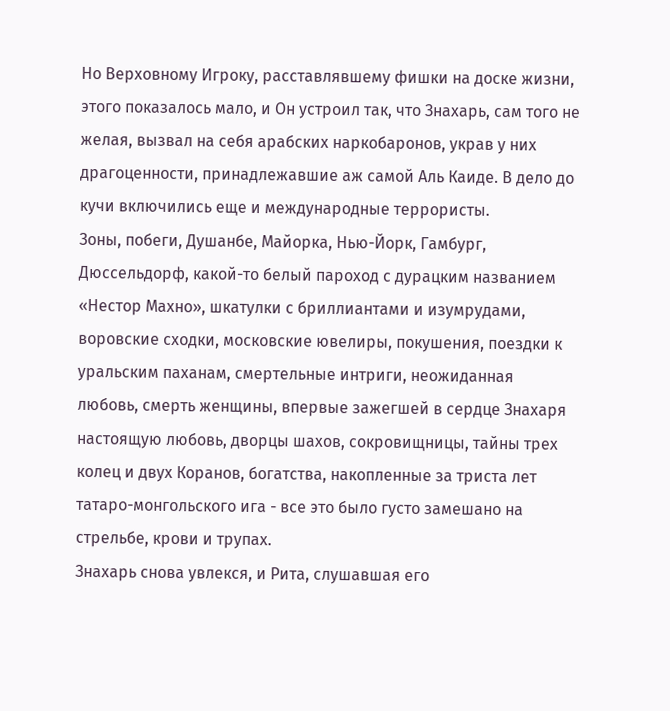Но Верховному Игроку, расставлявшему фишки на доске жизни, этого показалось мало, и Он устроил так, что Знахарь, сам того не желая, вызвал на себя арабских наркобаронов, украв у них драгоценности, принадлежавшие аж самой Аль Каиде. В дело до кучи включились еще и международные террористы.
Зоны, побеги, Душанбе, Майорка, Нью-Йорк, Гамбург, Дюссельдорф, какой-то белый пароход с дурацким названием «Нестор Махно», шкатулки с бриллиантами и изумрудами, воровские сходки, московские ювелиры, покушения, поездки к уральским паханам, смертельные интриги, неожиданная любовь, смерть женщины, впервые зажегшей в сердце Знахаря настоящую любовь, дворцы шахов, сокровищницы, тайны трех колец и двух Коранов, богатства, накопленные за триста лет татаро-монгольского ига - все это было густо замешано на стрельбе, крови и трупах.
Знахарь снова увлекся, и Рита, слушавшая его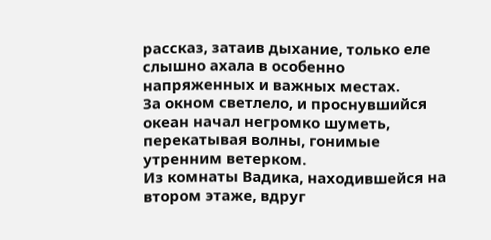рассказ, затаив дыхание, только еле слышно ахала в особенно напряженных и важных местах.
За окном светлело, и проснувшийся океан начал негромко шуметь, перекатывая волны, гонимые утренним ветерком.
Из комнаты Вадика, находившейся на втором этаже, вдруг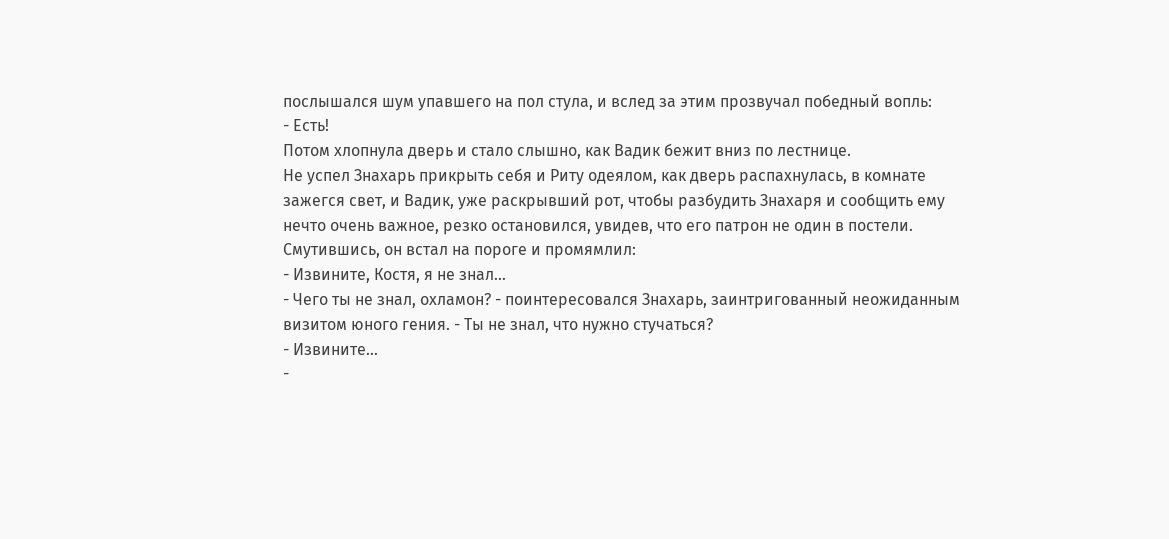послышался шум упавшего на пол стула, и вслед за этим прозвучал победный вопль:
- Есть!
Потом хлопнула дверь и стало слышно, как Вадик бежит вниз по лестнице.
Не успел Знахарь прикрыть себя и Риту одеялом, как дверь распахнулась, в комнате зажегся свет, и Вадик, уже раскрывший рот, чтобы разбудить Знахаря и сообщить ему нечто очень важное, резко остановился, увидев, что его патрон не один в постели.
Смутившись, он встал на пороге и промямлил:
- Извините, Костя, я не знал…
- Чего ты не знал, охламон? - поинтересовался Знахарь, заинтригованный неожиданным визитом юного гения. - Ты не знал, что нужно стучаться?
- Извините…
-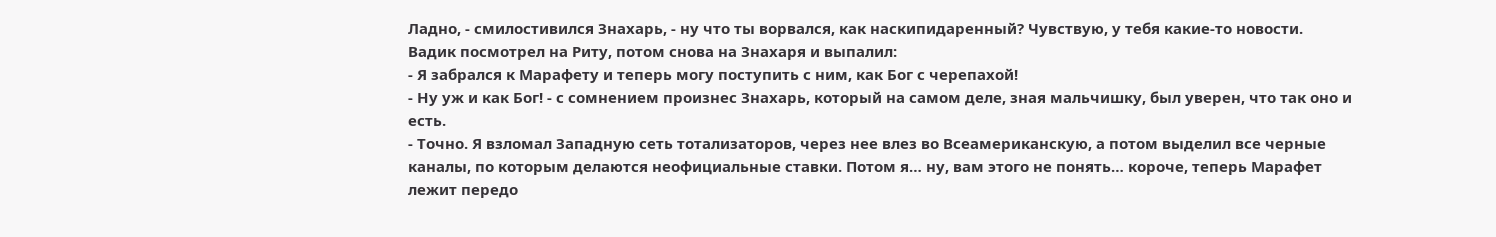Ладно, - смилостивился Знахарь, - ну что ты ворвался, как наскипидаренный? Чувствую, у тебя какие-то новости.
Вадик посмотрел на Риту, потом снова на Знахаря и выпалил:
- Я забрался к Марафету и теперь могу поступить с ним, как Бог с черепахой!
- Ну уж и как Бог! - с сомнением произнес Знахарь, который на самом деле, зная мальчишку, был уверен, что так оно и есть.
- Точно. Я взломал Западную сеть тотализаторов, через нее влез во Всеамериканскую, а потом выделил все черные каналы, по которым делаются неофициальные ставки. Потом я… ну, вам этого не понять… короче, теперь Марафет лежит передо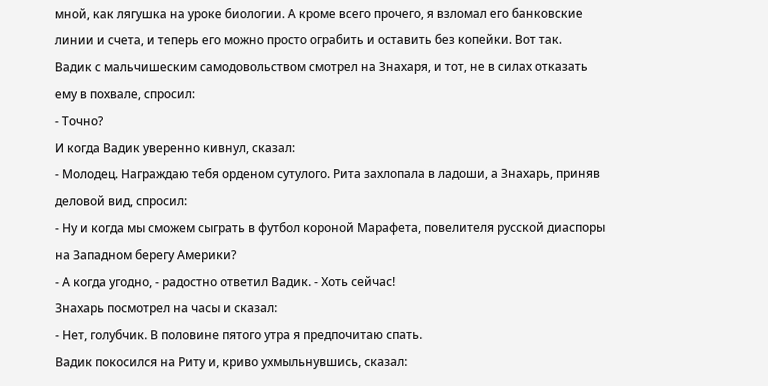мной, как лягушка на уроке биологии. А кроме всего прочего, я взломал его банковские линии и счета, и теперь его можно просто ограбить и оставить без копейки. Вот так.
Вадик с мальчишеским самодовольством смотрел на Знахаря, и тот, не в силах отказать ему в похвале, спросил:
- Точно?
И когда Вадик уверенно кивнул, сказал:
- Молодец. Награждаю тебя орденом сутулого. Рита захлопала в ладоши, а Знахарь, приняв деловой вид, спросил:
- Ну и когда мы сможем сыграть в футбол короной Марафета, повелителя русской диаспоры на Западном берегу Америки?
- А когда угодно, - радостно ответил Вадик. - Хоть сейчас!
Знахарь посмотрел на часы и сказал:
- Нет, голубчик. В половине пятого утра я предпочитаю спать.
Вадик покосился на Риту и, криво ухмыльнувшись, сказал: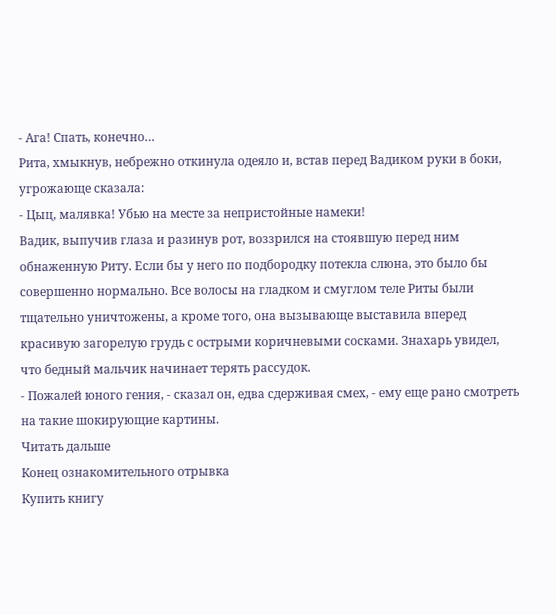- Ага! Спать, конечно…
Рита, хмыкнув, небрежно откинула одеяло и, встав перед Вадиком руки в боки, угрожающе сказала:
- Цыц, малявка! Убью на месте за непристойные намеки!
Вадик, выпучив глаза и разинув рот, воззрился на стоявшую перед ним обнаженную Риту. Если бы у него по подбородку потекла слюна, это было бы совершенно нормально. Все волосы на гладком и смуглом теле Риты были тщательно уничтожены, а кроме того, она вызывающе выставила вперед красивую загорелую грудь с острыми коричневыми сосками. Знахарь увидел, что бедный мальчик начинает терять рассудок.
- Пожалей юного гения, - сказал он, едва сдерживая смех, - ему еще рано смотреть на такие шокирующие картины.
Читать дальше
Конец ознакомительного отрывка
Купить книгу